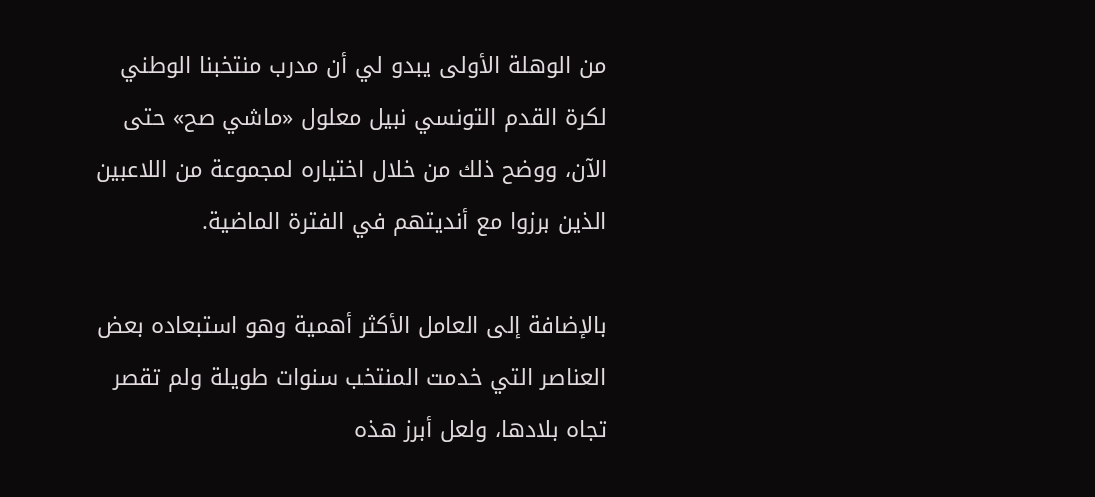من الوهلة الأولى يبدو لي أن مدرب منتخبنا الوطني لكرة القدم التونسي نبيل معلول «ماشي صح» حتى الآن، ووضح ذلك من خلال اختياره لمجموعة من اللاعبين الذين برزوا مع أنديتهم في الفترة الماضية.

بالإضافة إلى العامل الأكثر أهمية وهو استبعاده بعض العناصر التي خدمت المنتخب سنوات طويلة ولم تقصر تجاه بلادها، ولعل أبرز هذه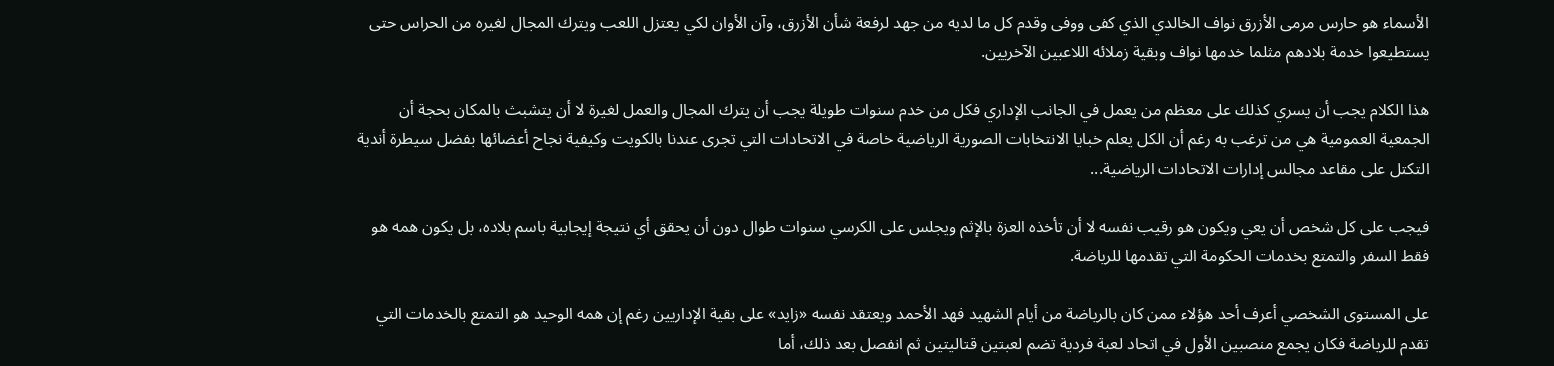الأسماء هو حارس مرمى الأزرق نواف الخالدي الذي كفى ووفى وقدم كل ما لديه من جهد لرفعة شأن الأزرق، وآن الأوان لكي يعتزل اللعب ويترك المجال لغيره من الحراس حتى يستطيعوا خدمة بلادهم مثلما خدمها نواف وبقية زملائه اللاعبين الآخريين.

هذا الكلام يجب أن يسري كذلك على معظم من يعمل في الجانب الإداري فكل من خدم سنوات طويلة يجب أن يترك المجال والعمل لغيرة لا أن يتشبث بالمكان بحجة أن الجمعية العمومية هي من ترغب به رغم أن الكل يعلم خبايا الانتخابات الصورية الرياضية خاصة في الاتحادات التي تجرى عندنا بالكويت وكيفية نجاح أعضائها بفضل سيطرة أندية التكتل على مقاعد مجالس إدارات الاتحادات الرياضية...

فيجب على كل شخص أن يعي ويكون هو رقيب نفسه لا أن تأخذه العزة بالإثم ويجلس على الكرسي سنوات طوال دون أن يحقق أي نتيجة إيجابية باسم بلاده، بل يكون همه هو فقط السفر والتمتع بخدمات الحكومة التي تقدمها للرياضة.

على المستوى الشخصي أعرف أحد هؤلاء ممن كان بالرياضة من أيام الشهيد فهد الأحمد ويعتقد نفسه «زايد» على بقية الإداريين رغم إن همه الوحيد هو التمتع بالخدمات التي تقدم للرياضة فكان يجمع منصبين الأول في اتحاد لعبة فردية تضم لعبتين قتاليتين ثم انفصل بعد ذلك، أما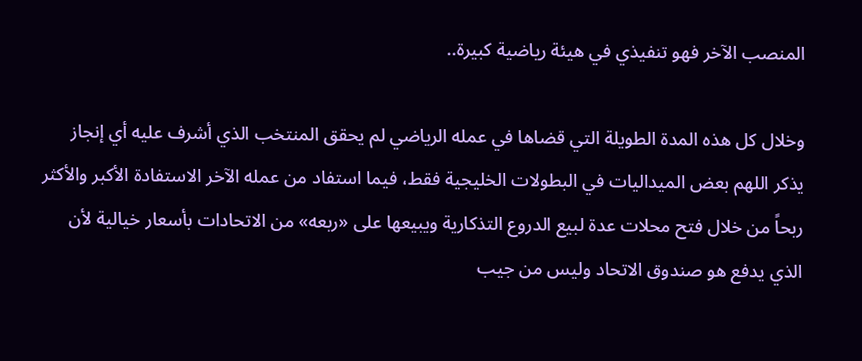المنصب الآخر فهو تنفيذي في هيئة رياضية كبيرة..

وخلال كل هذه المدة الطويلة التي قضاها في عمله الرياضي لم يحقق المنتخب الذي أشرف عليه أي إنجاز يذكر اللهم بعض الميداليات في البطولات الخليجية فقط، فيما استفاد من عمله الآخر الاستفادة الأكبر والأكثر ربحاً من خلال فتح محلات عدة لبيع الدروع التذكارية ويبيعها على «ربعه» من الاتحادات بأسعار خيالية لأن الذي يدفع هو صندوق الاتحاد وليس من جيب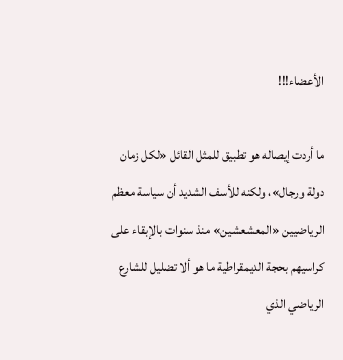الأعضاء!!!

ما أردت إيصاله هو تطبيق للمثل القائل «لكل زمان دولة ورجال»، ولكنه للأسف الشديد أن سياسة معظم الرياضيين «المعشعشين» منذ سنوات بالإبقاء على كراسيهم بحجة الديمقراطية ما هو ألا تضليل للشارع الرياضي الذي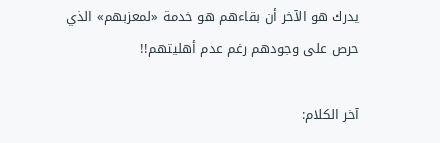يدرك هو الآخر أن بقاءهم هو خدمة «لمعزبهم» الذي حرص على وجودهم رغم عدم أهليتهم!!

آخر الكلام: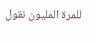للمرة المليون نقول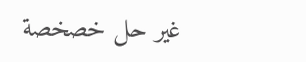غير حل خصخصة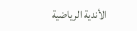الأندية الرياضية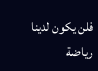فلن يكون لدينا رياضة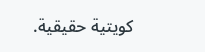كويتية حقيقية.